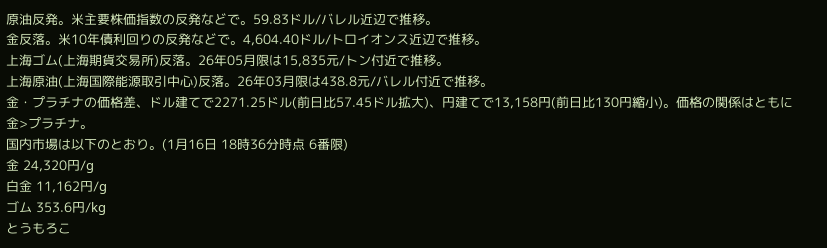原油反発。米主要株価指数の反発などで。59.83ドル/バレル近辺で推移。
金反落。米10年債利回りの反発などで。4,604.40ドル/トロイオンス近辺で推移。
上海ゴム(上海期貨交易所)反落。26年05月限は15,835元/トン付近で推移。
上海原油(上海国際能源取引中心)反落。26年03月限は438.8元/バレル付近で推移。
金・プラチナの価格差、ドル建てで2271.25ドル(前日比57.45ドル拡大)、円建てで13,158円(前日比130円縮小)。価格の関係はともに金>プラチナ。
国内市場は以下のとおり。(1月16日 18時36分時点 6番限)
金 24,320円/g
白金 11,162円/g
ゴム 353.6円/kg
とうもろこ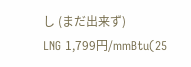し (まだ出来ず)
LNG 1,799円/mmBtu(25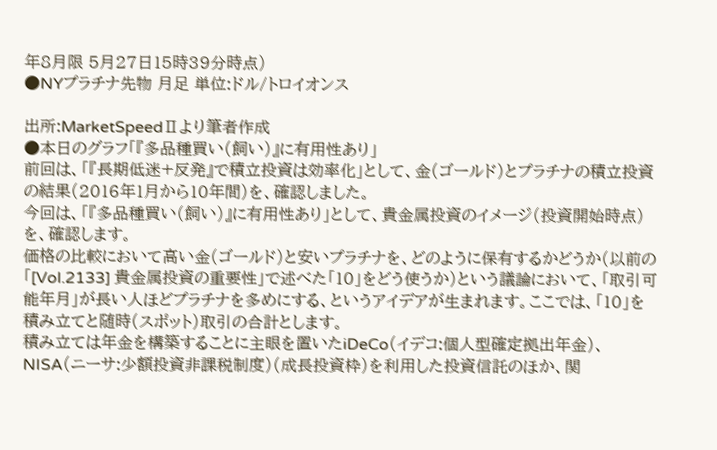年8月限 5月27日15時39分時点)
●NYプラチナ先物 月足 単位:ドル/トロイオンス

出所:MarketSpeedⅡより筆者作成
●本日のグラフ「『多品種買い(飼い)』に有用性あり」
前回は、「『長期低迷+反発』で積立投資は効率化」として、金(ゴールド)とプラチナの積立投資の結果(2016年1月から10年間)を、確認しました。
今回は、「『多品種買い(飼い)』に有用性あり」として、貴金属投資のイメージ(投資開始時点)を、確認します。
価格の比較において高い金(ゴールド)と安いプラチナを、どのように保有するかどうか(以前の「[Vol.2133] 貴金属投資の重要性」で述べた「10」をどう使うか)という議論において、「取引可能年月」が長い人ほどプラチナを多めにする、というアイデアが生まれます。ここでは、「10」を積み立てと随時(スポット)取引の合計とします。
積み立ては年金を構築することに主眼を置いたiDeCo(イデコ:個人型確定拠出年金)、NISA(ニーサ:少額投資非課税制度)(成長投資枠)を利用した投資信託のほか、関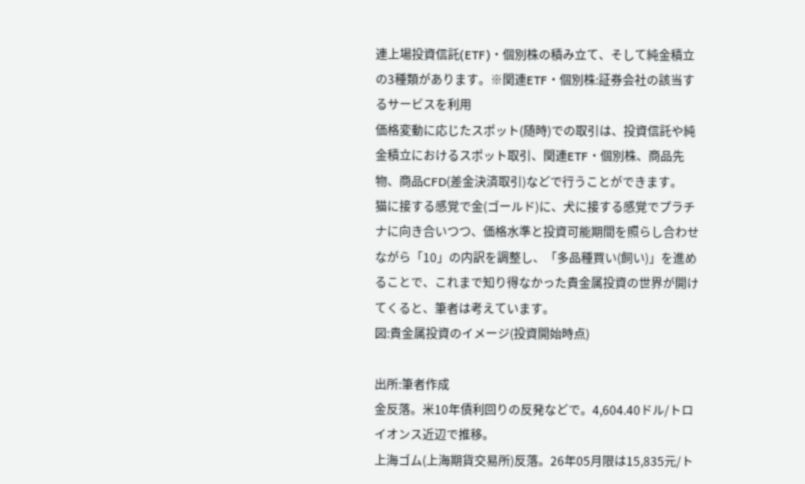連上場投資信託(ETF)・個別株の積み立て、そして純金積立の3種類があります。※関連ETF・個別株:証券会社の該当するサービスを利用
価格変動に応じたスポット(随時)での取引は、投資信託や純金積立におけるスポット取引、関連ETF・個別株、商品先物、商品CFD(差金決済取引)などで行うことができます。
猫に接する感覚で金(ゴールド)に、犬に接する感覚でプラチナに向き合いつつ、価格水準と投資可能期間を照らし合わせながら「10」の内訳を調整し、「多品種買い(飼い)」を進めることで、これまで知り得なかった貴金属投資の世界が開けてくると、筆者は考えています。
図:貴金属投資のイメージ(投資開始時点)

出所:筆者作成
金反落。米10年債利回りの反発などで。4,604.40ドル/トロイオンス近辺で推移。
上海ゴム(上海期貨交易所)反落。26年05月限は15,835元/ト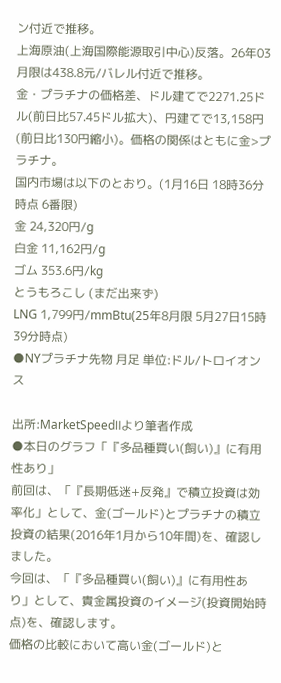ン付近で推移。
上海原油(上海国際能源取引中心)反落。26年03月限は438.8元/バレル付近で推移。
金・プラチナの価格差、ドル建てで2271.25ドル(前日比57.45ドル拡大)、円建てで13,158円(前日比130円縮小)。価格の関係はともに金>プラチナ。
国内市場は以下のとおり。(1月16日 18時36分時点 6番限)
金 24,320円/g
白金 11,162円/g
ゴム 353.6円/kg
とうもろこし (まだ出来ず)
LNG 1,799円/mmBtu(25年8月限 5月27日15時39分時点)
●NYプラチナ先物 月足 単位:ドル/トロイオンス

出所:MarketSpeedⅡより筆者作成
●本日のグラフ「『多品種買い(飼い)』に有用性あり」
前回は、「『長期低迷+反発』で積立投資は効率化」として、金(ゴールド)とプラチナの積立投資の結果(2016年1月から10年間)を、確認しました。
今回は、「『多品種買い(飼い)』に有用性あり」として、貴金属投資のイメージ(投資開始時点)を、確認します。
価格の比較において高い金(ゴールド)と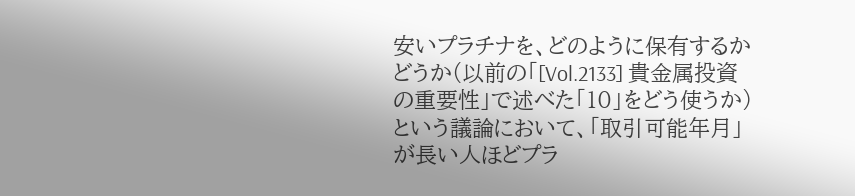安いプラチナを、どのように保有するかどうか(以前の「[Vol.2133] 貴金属投資の重要性」で述べた「10」をどう使うか)という議論において、「取引可能年月」が長い人ほどプラ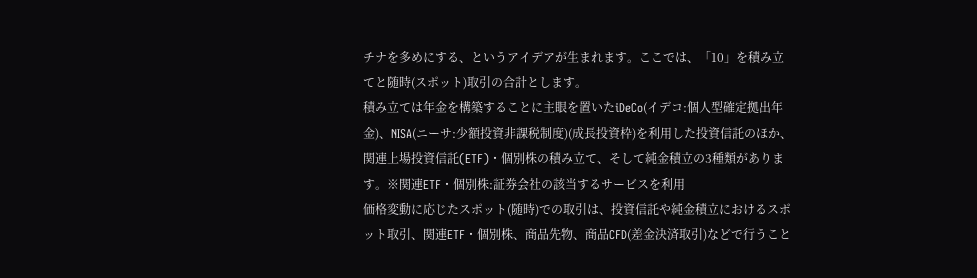チナを多めにする、というアイデアが生まれます。ここでは、「10」を積み立てと随時(スポット)取引の合計とします。
積み立ては年金を構築することに主眼を置いたiDeCo(イデコ:個人型確定拠出年金)、NISA(ニーサ:少額投資非課税制度)(成長投資枠)を利用した投資信託のほか、関連上場投資信託(ETF)・個別株の積み立て、そして純金積立の3種類があります。※関連ETF・個別株:証券会社の該当するサービスを利用
価格変動に応じたスポット(随時)での取引は、投資信託や純金積立におけるスポット取引、関連ETF・個別株、商品先物、商品CFD(差金決済取引)などで行うこと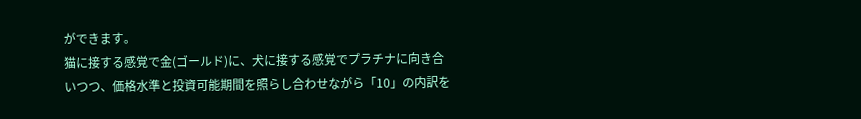ができます。
猫に接する感覚で金(ゴールド)に、犬に接する感覚でプラチナに向き合いつつ、価格水準と投資可能期間を照らし合わせながら「10」の内訳を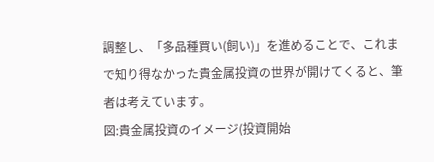調整し、「多品種買い(飼い)」を進めることで、これまで知り得なかった貴金属投資の世界が開けてくると、筆者は考えています。
図:貴金属投資のイメージ(投資開始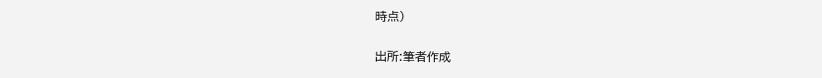時点)

出所:筆者作成